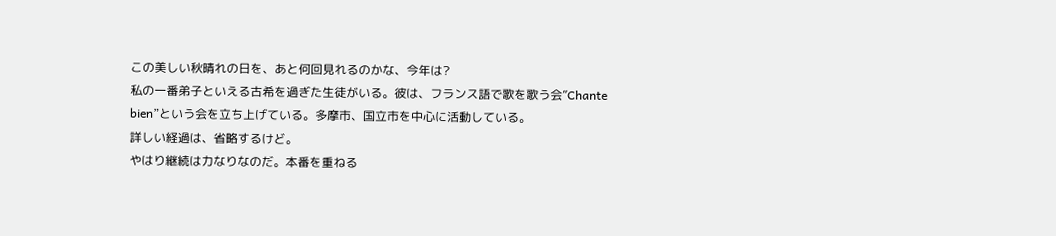この美しい秋晴れの日を、あと何回見れるのかな、今年は?
私の一番弟子といえる古希を過ぎた生徒がいる。彼は、フランス語で歌を歌う会”Chante bien”という会を立ち上げている。多摩市、国立市を中心に活動している。
詳しい経過は、省略するけど。
やはり継続は力なりなのだ。本番を重ねる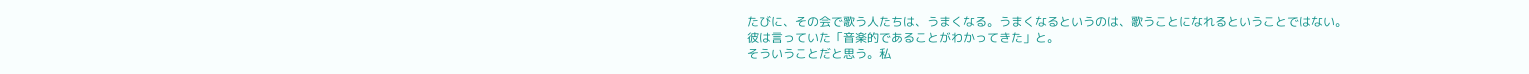たびに、その会で歌う人たちは、うまくなる。うまくなるというのは、歌うことになれるということではない。
彼は言っていた「音楽的であることがわかってきた」と。
そういうことだと思う。私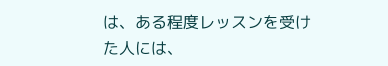は、ある程度レッスンを受けた人には、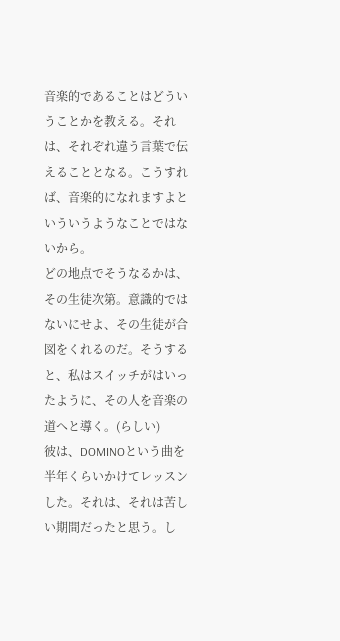音楽的であることはどういうことかを教える。それは、それぞれ違う言葉で伝えることとなる。こうすれば、音楽的になれますよといういうようなことではないから。
どの地点でそうなるかは、その生徒次第。意識的ではないにせよ、その生徒が合図をくれるのだ。そうすると、私はスイッチがはいったように、その人を音楽の道へと導く。(らしい)
彼は、DOMINOという曲を半年くらいかけてレッスンした。それは、それは苦しい期間だったと思う。し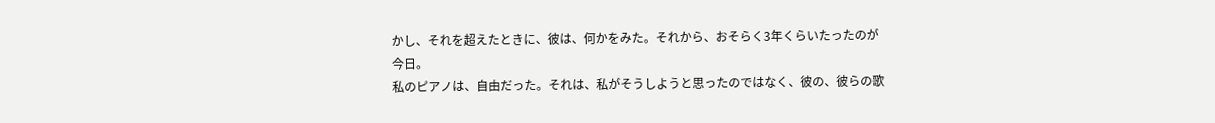かし、それを超えたときに、彼は、何かをみた。それから、おそらく3年くらいたったのが今日。
私のピアノは、自由だった。それは、私がそうしようと思ったのではなく、彼の、彼らの歌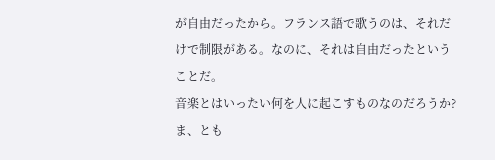が自由だったから。フランス語で歌うのは、それだけで制限がある。なのに、それは自由だったということだ。
音楽とはいったい何を人に起こすものなのだろうか?
ま、とも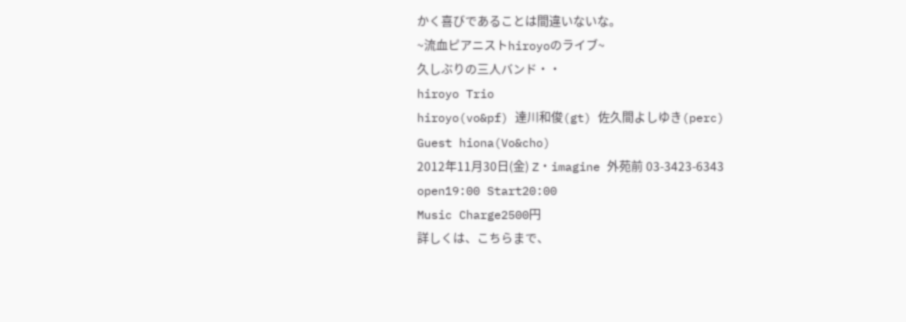かく喜びであることは間違いないな。
~流血ピアニストhiroyoのライブ~
久しぶりの三人バンド・・
hiroyo Trio
hiroyo(vo&pf) 達川和俊(gt) 佐久間よしゆき(perc)
Guest hiona(Vo&cho)
2012年11月30日(金) Z・imagine 外苑前 03-3423-6343
open19:00 Start20:00
Music Charge2500円
詳しくは、こちらまで、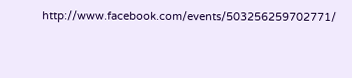http://www.facebook.com/events/503256259702771/